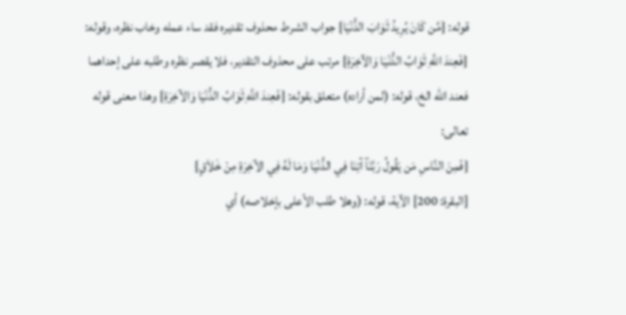قوله: {مَّن كَانَ يُرِيدُ ثَوَابَ الدُّنْيَا} جواب الشرط محذوف تقديره فقد ساء عمله وخاب نظره، وقوله: {فَعِندَ اللَّهِ ثَوَابُ الدُّنْيَا وَالآخِرَةِ} مرتب على محذوف التقدير، فلا يقصر نظره وطلبه على إحداهما فعند الله الخ، قوله: (لمن أراده) متعلق بقوله: {فَعِندَ اللَّهِ ثَوَابُ الدُّنْيَا وَالآخِرَةِ} وهذا معنى قوله تعالى:
{فَمِنَ النَّاسِ مَن يَقُولُ رَبَّنَآ آتِنَا فِي الدُّنْيَا وَمَا لَهُ فِي الآخِرَةِ مِنْ خَلاَقٍ}
[البقرة: 200] الآية، قوله: (وهلا طلب الأعلى بإخلاصه) أي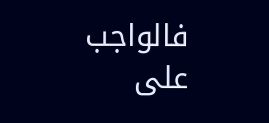فالواجب على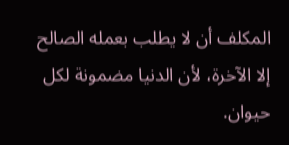المكلف أن لا يطلب بعمله الصالح إلا الآخرة، لأن الدنيا مضمونة لكل حيوان.